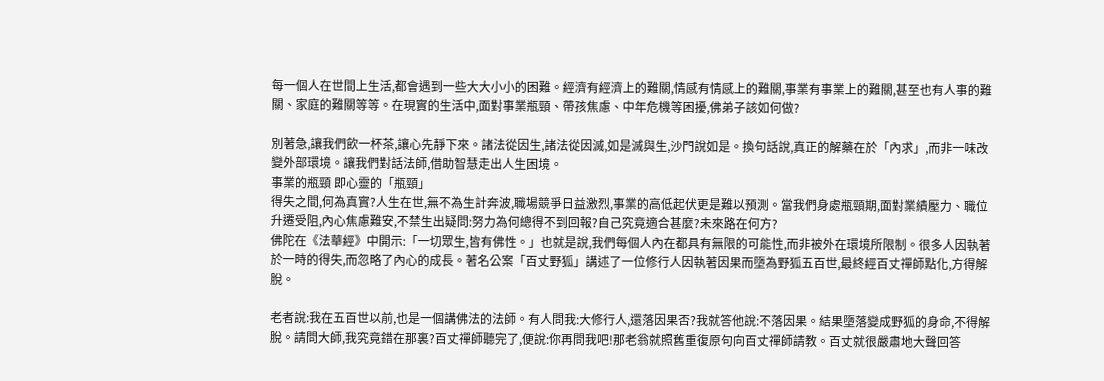每一個人在世間上生活,都會遇到一些大大小小的困難。經濟有經濟上的難關,情感有情感上的難關,事業有事業上的難關,甚至也有人事的難關、家庭的難關等等。在現實的生活中,面對事業瓶頸、帶孩焦慮、中年危機等困擾,佛弟子該如何做?

別著急,讓我們飲一杯茶,讓心先靜下來。諸法從因生,諸法從因滅,如是滅與生,沙門說如是。換句話說,真正的解藥在於「內求」,而非一味改變外部環境。讓我們對話法師,借助智慧走出人生困境。
事業的瓶頸 即心靈的「瓶頸」
得失之間,何為真實?人生在世,無不為生計奔波,職場競爭日益激烈,事業的高低起伏更是難以預測。當我們身處瓶頸期,面對業績壓力、職位升遷受阻,內心焦慮難安,不禁生出疑問:努力為何總得不到回報?自己究竟適合甚麼?未來路在何方?
佛陀在《法華經》中開示:「一切眾生,皆有佛性。」也就是說,我們每個人內在都具有無限的可能性,而非被外在環境所限制。很多人因執著於一時的得失,而忽略了內心的成長。著名公案「百丈野狐」講述了一位修行人因執著因果而墮為野狐五百世,最終經百丈禪師點化,方得解脫。

老者說:我在五百世以前,也是一個講佛法的法師。有人問我:大修行人,還落因果否?我就答他說:不落因果。結果墮落變成野狐的身命,不得解脫。請問大師,我究竟錯在那裏?百丈禪師聽完了,便說:你再問我吧!那老翁就照舊重復原句向百丈禪師請教。百丈就很嚴肅地大聲回答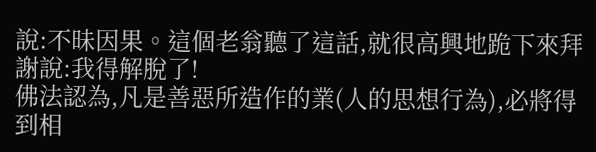說:不昧因果。這個老翁聽了這話,就很高興地跪下來拜謝說:我得解脫了!
佛法認為,凡是善惡所造作的業(人的思想行為),必將得到相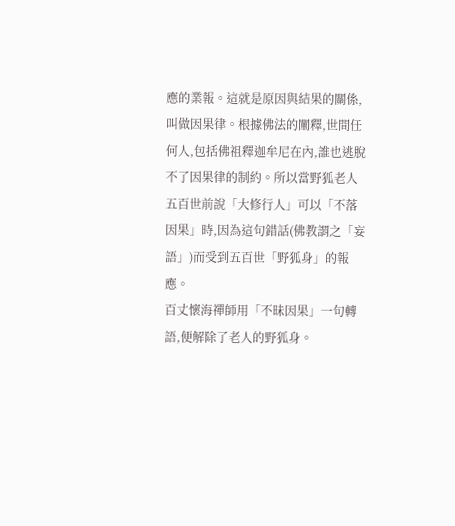應的業報。這就是原因與結果的關係,叫做因果律。根據佛法的闡釋,世間任何人,包括佛祖釋迦牟尼在內,誰也逃脫不了因果律的制約。所以當野狐老人五百世前說「大修行人」可以「不落因果」時,因為這句錯話(佛教謂之「妄語」)而受到五百世「野狐身」的報應。
百丈懷海禪師用「不昧因果」一句轉語,便解除了老人的野狐身。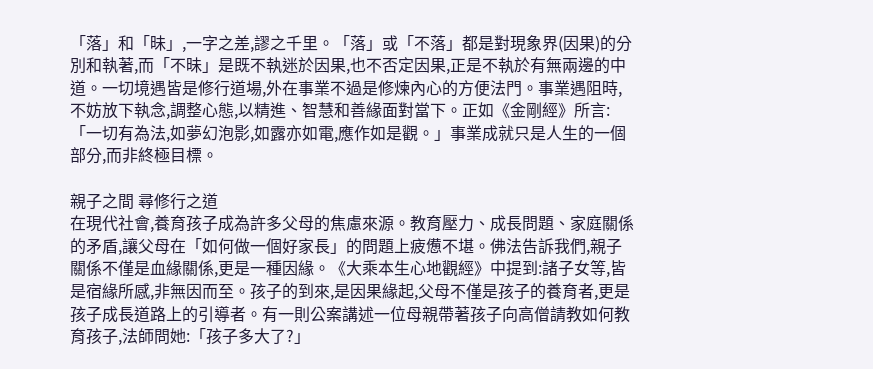「落」和「昧」,一字之差,謬之千里。「落」或「不落」都是對現象界(因果)的分別和執著,而「不昧」是既不執迷於因果,也不否定因果,正是不執於有無兩邊的中道。一切境遇皆是修行道場,外在事業不過是修煉內心的方便法門。事業遇阻時,不妨放下執念,調整心態,以精進、智慧和善緣面對當下。正如《金剛經》所言:「一切有為法,如夢幻泡影,如露亦如電,應作如是觀。」事業成就只是人生的一個部分,而非終極目標。

親子之間 尋修行之道
在現代社會,養育孩子成為許多父母的焦慮來源。教育壓力、成長問題、家庭關係的矛盾,讓父母在「如何做一個好家長」的問題上疲憊不堪。佛法告訴我們,親子關係不僅是血緣關係,更是一種因緣。《大乘本生心地觀經》中提到:諸子女等,皆是宿緣所感,非無因而至。孩子的到來,是因果緣起,父母不僅是孩子的養育者,更是孩子成長道路上的引導者。有一則公案講述一位母親帶著孩子向高僧請教如何教育孩子,法師問她:「孩子多大了?」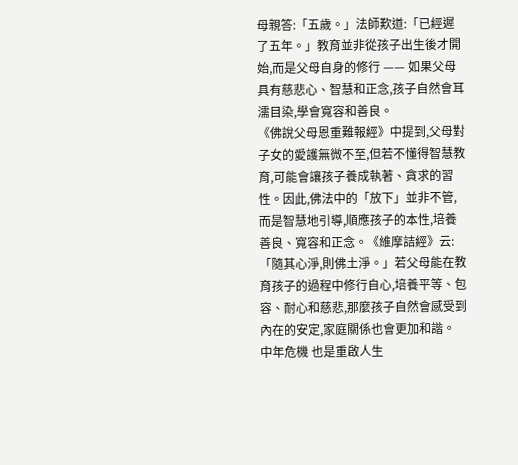母親答:「五歲。」法師歎道:「已經遲了五年。」教育並非從孩子出生後才開始,而是父母自身的修行 —— 如果父母具有慈悲心、智慧和正念,孩子自然會耳濡目染,學會寬容和善良。
《佛說父母恩重難報經》中提到,父母對子女的愛護無微不至,但若不懂得智慧教育,可能會讓孩子養成執著、貪求的習性。因此,佛法中的「放下」並非不管,而是智慧地引導,順應孩子的本性,培養善良、寬容和正念。《維摩詰經》云:「隨其心淨,則佛土淨。」若父母能在教育孩子的過程中修行自心,培養平等、包容、耐心和慈悲,那麼孩子自然會感受到內在的安定,家庭關係也會更加和諧。
中年危機 也是重啟人生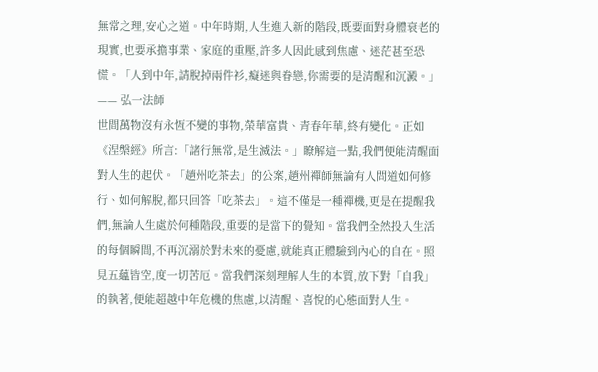無常之理,安心之道。中年時期,人生進入新的階段,既要面對身體衰老的現實,也要承擔事業、家庭的重壓,許多人因此感到焦慮、迷茫甚至恐慌。「人到中年,請脫掉兩件衫,癡迷與眷戀,你需要的是清醒和沉澱。」—— 弘一法師
世間萬物沒有永恆不變的事物,榮華富貴、青春年華,終有變化。正如《涅槃經》所言:「諸行無常,是生滅法。」瞭解這一點,我們便能清醒面對人生的起伏。「趙州吃茶去」的公案,趙州禪師無論有人問道如何修行、如何解脫,都只回答「吃茶去」。這不僅是一種禪機,更是在提醒我們,無論人生處於何種階段,重要的是當下的覺知。當我們全然投入生活的每個瞬間,不再沉溺於對未來的憂慮,就能真正體驗到內心的自在。照見五蘊皆空,度一切苦厄。當我們深刻理解人生的本質,放下對「自我」的執著,便能超越中年危機的焦慮,以清醒、喜悅的心態面對人生。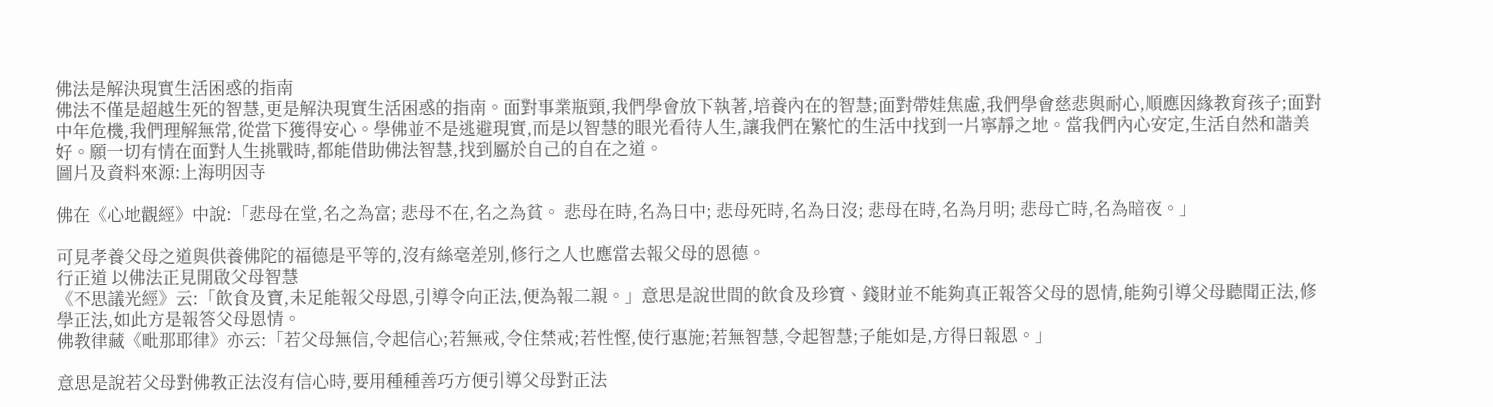佛法是解決現實生活困惑的指南
佛法不僅是超越生死的智慧,更是解決現實生活困惑的指南。面對事業瓶頸,我們學會放下執著,培養內在的智慧;面對帶娃焦慮,我們學會慈悲與耐心,順應因緣教育孩子;面對中年危機,我們理解無常,從當下獲得安心。學佛並不是逃避現實,而是以智慧的眼光看待人生,讓我們在繁忙的生活中找到一片寧靜之地。當我們內心安定,生活自然和諧美好。願一切有情在面對人生挑戰時,都能借助佛法智慧,找到屬於自己的自在之道。
圖片及資料來源:上海明因寺

佛在《心地觀經》中說:「悲母在堂,名之為富; 悲母不在,名之為貧。 悲母在時,名為日中; 悲母死時,名為日沒; 悲母在時,名為月明; 悲母亡時,名為暗夜。」

可見孝養父母之道與供養佛陀的福德是平等的,沒有絲毫差別,修行之人也應當去報父母的恩德。
行正道 以佛法正見開啟父母智慧
《不思議光經》云:「飲食及寶,未足能報父母恩,引導令向正法,便為報二親。」意思是說世間的飲食及珍寶、錢財並不能夠真正報答父母的恩情,能夠引導父母聽聞正法,修學正法,如此方是報答父母恩情。
佛教律藏《毗那耶律》亦云:「若父母無信,令起信心;若無戒,令住禁戒;若性慳,使行惠施;若無智慧,令起智慧;子能如是,方得曰報恩。」

意思是說若父母對佛教正法沒有信心時,要用種種善巧方便引導父母對正法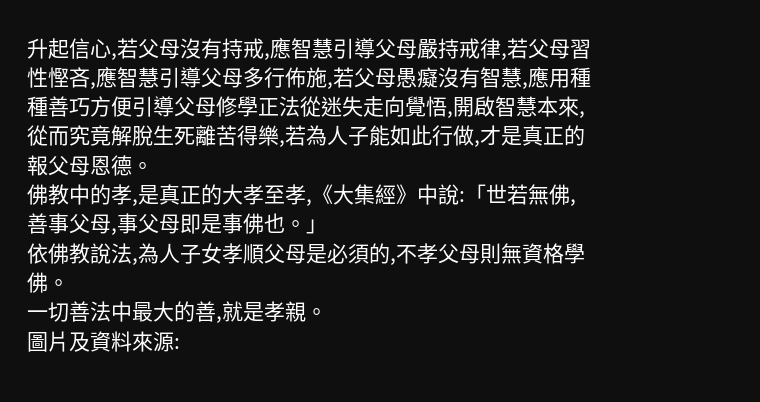升起信心,若父母沒有持戒,應智慧引導父母嚴持戒律,若父母習性慳吝,應智慧引導父母多行佈施,若父母愚癡沒有智慧,應用種種善巧方便引導父母修學正法從迷失走向覺悟,開啟智慧本來,從而究竟解脫生死離苦得樂,若為人子能如此行做,才是真正的報父母恩德。
佛教中的孝,是真正的大孝至孝,《大集經》中說:「世若無佛,善事父母,事父母即是事佛也。」
依佛教說法,為人子女孝順父母是必須的,不孝父母則無資格學佛。
一切善法中最大的善,就是孝親。
圖片及資料來源: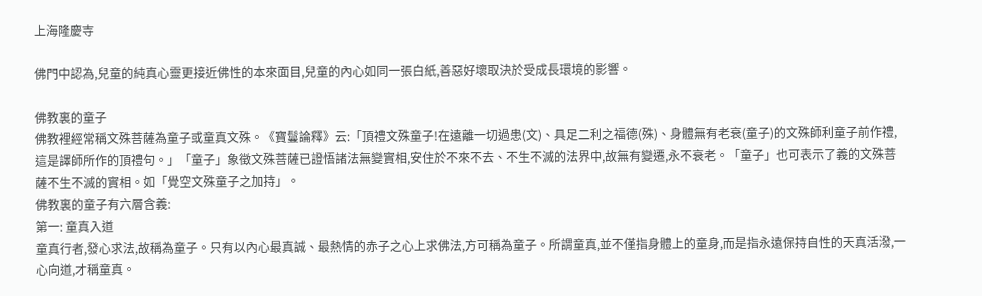上海隆慶寺

佛門中認為,兒童的純真心靈更接近佛性的本來面目,兒童的內心如同一張白紙,善惡好壞取決於受成長環境的影響。

佛教裏的童子
佛教裡經常稱文殊菩薩為童子或童真文殊。《寶鬘論釋》云:「頂禮文殊童子!在遠離一切過患(文)、具足二利之福德(殊)、身體無有老衰(童子)的文殊師利童子前作禮,這是譯師所作的頂禮句。」「童子」象徵文殊菩薩已證悟諸法無變實相,安住於不來不去、不生不滅的法界中,故無有變遷,永不衰老。「童子」也可表示了義的文殊菩薩不生不滅的實相。如「覺空文殊童子之加持」。
佛教裏的童子有六層含義:
第一: 童真入道
童真行者,發心求法,故稱為童子。只有以內心最真誠、最熱情的赤子之心上求佛法,方可稱為童子。所謂童真,並不僅指身體上的童身,而是指永遠保持自性的天真活潑,一心向道,才稱童真。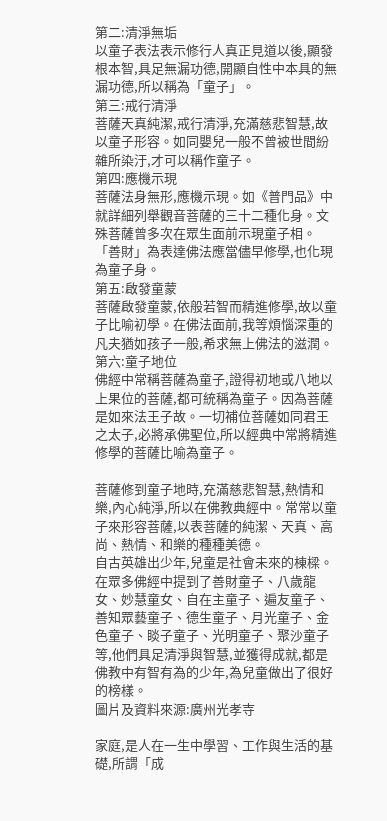第二:清淨無垢
以童子表法表示修行人真正見道以後,顯發根本智,具足無漏功德,開顯自性中本具的無漏功德,所以稱為「童子」。
第三:戒行清淨
菩薩天真純潔,戒行清淨,充滿慈悲智慧,故以童子形容。如同嬰兒一般不曾被世間紛雜所染汙,才可以稱作童子。
第四:應機示現
菩薩法身無形,應機示現。如《普門品》中就詳細列舉觀音菩薩的三十二種化身。文殊菩薩曾多次在眾生面前示現童子相。「善財」為表達佛法應當儘早修學,也化現為童子身。
第五:啟發童蒙
菩薩啟發童蒙,依般若智而精進修學,故以童子比喻初學。在佛法面前,我等煩惱深重的凡夫猶如孩子一般,希求無上佛法的滋潤。
第六:童子地位
佛經中常稱菩薩為童子,證得初地或八地以上果位的菩薩,都可統稱為童子。因為菩薩是如來法王子故。一切補位菩薩如同君王之太子,必將承佛聖位,所以經典中常將精進修學的菩薩比喻為童子。

菩薩修到童子地時,充滿慈悲智慧,熱情和樂,內心純淨,所以在佛教典經中。常常以童子來形容菩薩,以表菩薩的純潔、天真、高尚、熱情、和樂的種種美德。
自古英雄出少年,兒童是社會未來的棟樑。在眾多佛經中提到了善財童子、八歲龍女、妙慧童女、自在主童子、遍友童子、善知眾藝童子、德生童子、月光童子、金色童子、睒子童子、光明童子、聚沙童子等,他們具足清淨與智慧,並獲得成就,都是佛教中有智有為的少年,為兒童做出了很好的榜樣。
圖片及資料來源:廣州光孝寺

家庭,是人在一生中學習、工作與生活的基礎,所謂「成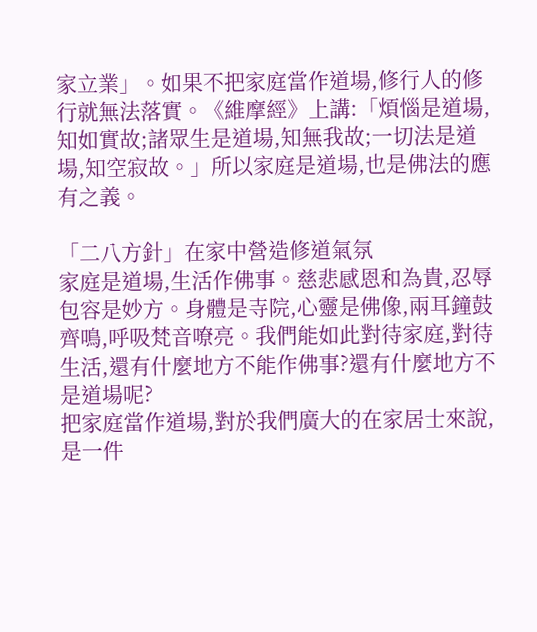家立業」。如果不把家庭當作道場,修行人的修行就無法落實。《維摩經》上講:「煩惱是道場,知如實故;諸眾生是道場,知無我故;一切法是道場,知空寂故。」所以家庭是道場,也是佛法的應有之義。

「二八方針」在家中營造修道氣氛
家庭是道場,生活作佛事。慈悲感恩和為貴,忍辱包容是妙方。身體是寺院,心靈是佛像,兩耳鐘鼓齊鳴,呼吸梵音嘹亮。我們能如此對待家庭,對待生活,還有什麼地方不能作佛事?還有什麼地方不是道場呢?
把家庭當作道場,對於我們廣大的在家居士來說,是一件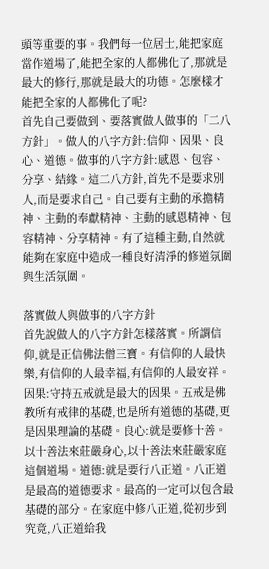頭等重要的事。我們每一位居士,能把家庭當作道場了,能把全家的人都佛化了,那就是最大的修行,那就是最大的功德。怎麼樣才能把全家的人都佛化了呢?
首先自己要做到、要落實做人做事的「二八方針」。做人的八字方針:信仰、因果、良心、道德。做事的八字方針:感恩、包容、分享、結緣。這二八方針,首先不是要求別人,而是要求自己。自己要有主動的承擔精神、主動的奉獻精神、主動的感恩精神、包容精神、分享精神。有了這種主動,自然就能夠在家庭中造成一種良好清淨的修道氛圍與生活氛圍。

落實做人與做事的八字方針
首先說做人的八字方針怎樣落實。所謂信仰,就是正信佛法僧三寶。有信仰的人最快樂,有信仰的人最幸福,有信仰的人最安祥。因果:守持五戒就是最大的因果。五戒是佛教所有戒律的基礎,也是所有道德的基礎,更是因果理論的基礎。良心:就是要修十善。以十善法來莊嚴身心,以十善法來莊嚴家庭這個道場。道德:就是要行八正道。八正道是最高的道德要求。最高的一定可以包含最基礎的部分。在家庭中修八正道,從初步到究竟,八正道給我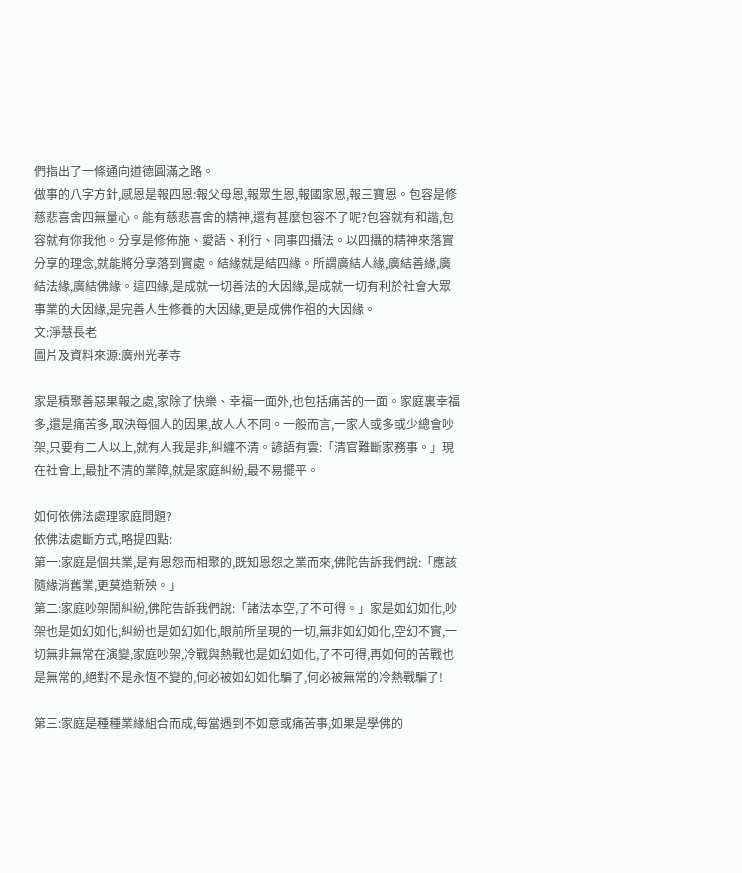們指出了一條通向道德圓滿之路。
做事的八字方針,感恩是報四恩:報父母恩,報眾生恩,報國家恩,報三寶恩。包容是修慈悲喜舍四無量心。能有慈悲喜舍的精神,還有甚麼包容不了呢?包容就有和諧,包容就有你我他。分享是修佈施、愛語、利行、同事四攝法。以四攝的精神來落實分享的理念,就能將分享落到實處。結緣就是結四緣。所謂廣結人緣,廣結善緣,廣結法緣,廣結佛緣。這四緣,是成就一切善法的大因緣,是成就一切有利於社會大眾事業的大因緣,是完善人生修養的大因緣,更是成佛作祖的大因緣。
文:淨慧長老
圖片及資料來源:廣州光孝寺

家是積聚善惡果報之處,家除了快樂、幸福一面外,也包括痛苦的一面。家庭裏幸福多,還是痛苦多,取決每個人的因果,故人人不同。一般而言,一家人或多或少總會吵架,只要有二人以上,就有人我是非,糾纏不清。諺語有雲:「清官難斷家務事。」現在社會上,最扯不清的業障,就是家庭糾紛,最不易擺平。

如何依佛法處理家庭問題?
依佛法處斷方式,略提四點:
第一:家庭是個共業,是有恩怨而相聚的,既知恩怨之業而來,佛陀告訴我們說:「應該隨緣消舊業,更莫造新殃。」
第二:家庭吵架鬧糾紛,佛陀告訴我們說:「諸法本空,了不可得。」家是如幻如化,吵架也是如幻如化,糾紛也是如幻如化,眼前所呈現的一切,無非如幻如化,空幻不實,一切無非無常在演變,家庭吵架,冷戰與熱戰也是如幻如化,了不可得,再如何的苦戰也是無常的,絕對不是永恆不變的,何必被如幻如化騙了,何必被無常的冷熱戰騙了!

第三:家庭是種種業緣組合而成,每當遇到不如意或痛苦事,如果是學佛的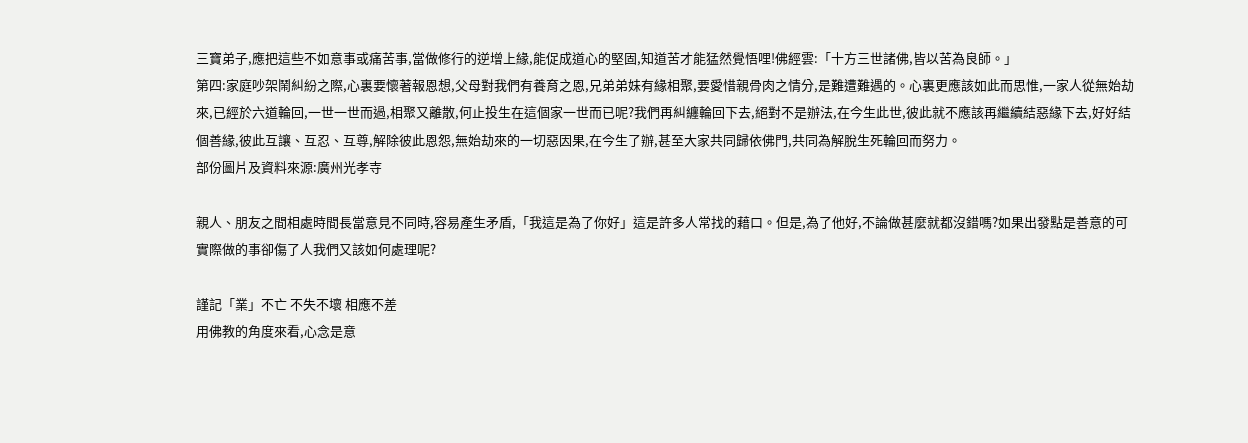三寶弟子,應把這些不如意事或痛苦事,當做修行的逆增上緣,能促成道心的堅固,知道苦才能猛然覺悟哩!佛經雲:「十方三世諸佛,皆以苦為良師。」
第四:家庭吵架鬧糾紛之際,心裏要懷著報恩想,父母對我們有養育之恩,兄弟弟妹有緣相聚,要愛惜親骨肉之情分,是難遭難遇的。心裏更應該如此而思惟,一家人從無始劫來,已經於六道輪回,一世一世而過,相聚又離散,何止投生在這個家一世而已呢?我們再糾纏輪回下去,絕對不是辦法,在今生此世,彼此就不應該再繼續結惡緣下去,好好結個善緣,彼此互讓、互忍、互尊,解除彼此恩怨,無始劫來的一切惡因果,在今生了辦,甚至大家共同歸依佛門,共同為解脫生死輪回而努力。
部份圖片及資料來源:廣州光孝寺

親人、朋友之間相處時間長當意見不同時,容易產生矛盾,「我這是為了你好」這是許多人常找的藉口。但是,為了他好,不論做甚麼就都沒錯嗎?如果出發點是善意的可實際做的事卻傷了人我們又該如何處理呢?

謹記「業」不亡 不失不壞 相應不差
用佛教的角度來看,心念是意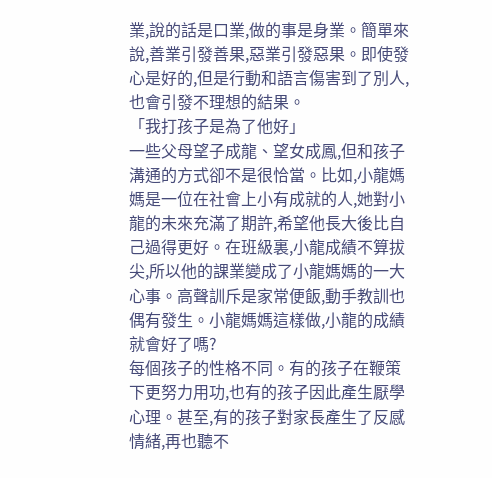業,說的話是口業,做的事是身業。簡單來說,善業引發善果,惡業引發惡果。即使發心是好的,但是行動和語言傷害到了別人,也會引發不理想的結果。
「我打孩子是為了他好」
一些父母望子成龍、望女成鳳,但和孩子溝通的方式卻不是很恰當。比如,小龍媽媽是一位在社會上小有成就的人,她對小龍的未來充滿了期許,希望他長大後比自己過得更好。在班級裏,小龍成績不算拔尖,所以他的課業變成了小龍媽媽的一大心事。高聲訓斥是家常便飯,動手教訓也偶有發生。小龍媽媽這樣做,小龍的成績就會好了嗎?
每個孩子的性格不同。有的孩子在鞭策下更努力用功,也有的孩子因此產生厭學心理。甚至,有的孩子對家長產生了反感情緒,再也聽不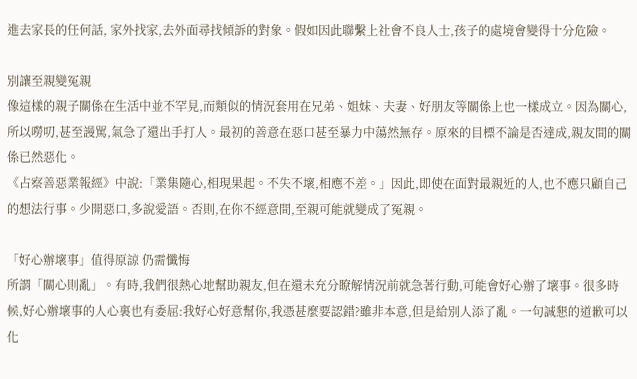進去家長的任何話, 家外找家,去外面尋找傾訴的對象。假如因此聯繫上社會不良人士,孩子的處境會變得十分危險。

別讓至親變冤親
像這樣的親子關係在生活中並不罕見,而類似的情況套用在兄弟、姐妹、夫妻、好朋友等關係上也一樣成立。因為關心,所以嘮叨,甚至謾駡,氣急了還出手打人。最初的善意在惡口甚至暴力中蕩然無存。原來的目標不論是否達成,親友間的關係已然惡化。
《占察善惡業報經》中說:「業集隨心,相現果起。不失不壞,相應不差。」因此,即使在面對最親近的人,也不應只顧自己的想法行事。少開惡口,多說愛語。否則,在你不經意間,至親可能就變成了冤親。

「好心辦壞事」值得原諒 仍需懺悔
所謂「關心則亂」。有時,我們很熱心地幫助親友,但在還未充分瞭解情況前就急著行動,可能會好心辦了壞事。很多時候,好心辦壞事的人心裏也有委屈:我好心好意幫你,我憑甚麼要認錯?雖非本意,但是給別人添了亂。一句誠懇的道歉可以化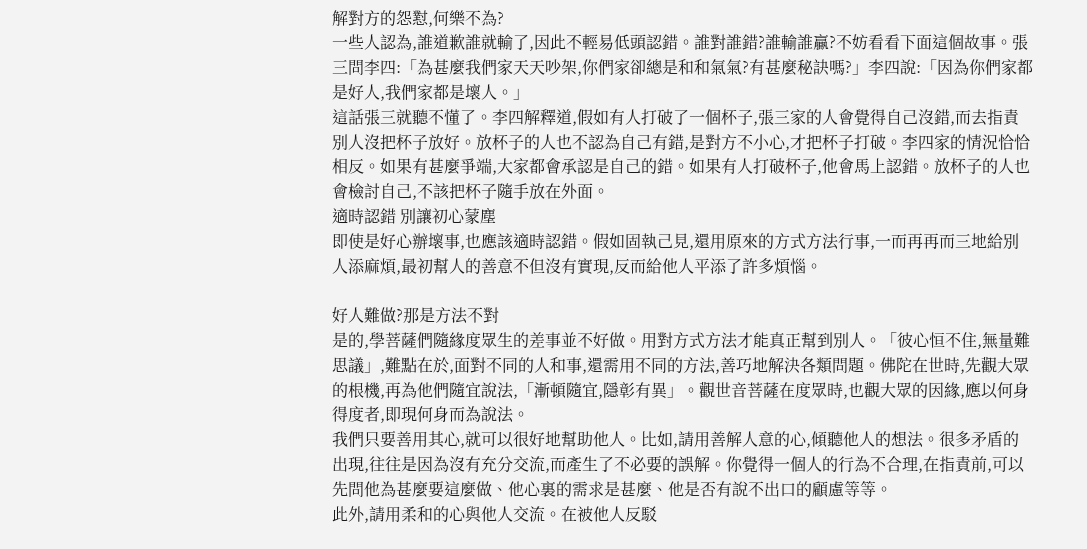解對方的怨懟,何樂不為?
一些人認為,誰道歉誰就輸了,因此不輕易低頭認錯。誰對誰錯?誰輸誰贏?不妨看看下面這個故事。張三問李四:「為甚麼我們家天天吵架,你們家卻總是和和氣氣?有甚麼秘訣嗎?」李四說:「因為你們家都是好人,我們家都是壞人。」
這話張三就聽不懂了。李四解釋道,假如有人打破了一個杯子,張三家的人會覺得自己沒錯,而去指責別人沒把杯子放好。放杯子的人也不認為自己有錯,是對方不小心,才把杯子打破。李四家的情況恰恰相反。如果有甚麼爭端,大家都會承認是自己的錯。如果有人打破杯子,他會馬上認錯。放杯子的人也會檢討自己,不該把杯子隨手放在外面。
適時認錯 別讓初心蒙塵
即使是好心辦壞事,也應該適時認錯。假如固執己見,還用原來的方式方法行事,一而再再而三地給別人添麻煩,最初幫人的善意不但沒有實現,反而給他人平添了許多煩惱。

好人難做?那是方法不對
是的,學菩薩們隨緣度眾生的差事並不好做。用對方式方法才能真正幫到別人。「彼心恒不住,無量難思議」,難點在於,面對不同的人和事,還需用不同的方法,善巧地解決各類問題。佛陀在世時,先觀大眾的根機,再為他們隨宜說法,「漸頓隨宜,隱彰有異」。觀世音菩薩在度眾時,也觀大眾的因緣,應以何身得度者,即現何身而為說法。
我們只要善用其心,就可以很好地幫助他人。比如,請用善解人意的心,傾聽他人的想法。很多矛盾的出現,往往是因為沒有充分交流,而產生了不必要的誤解。你覺得一個人的行為不合理,在指責前,可以先問他為甚麼要這麼做、他心裏的需求是甚麼、他是否有說不出口的顧慮等等。
此外,請用柔和的心與他人交流。在被他人反駁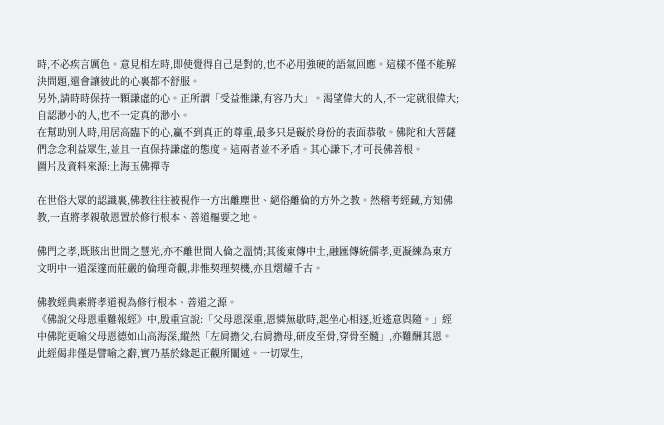時,不必疾言厲色。意見相左時,即使覺得自己是對的,也不必用強硬的語氣回應。這樣不僅不能解決問題,還會讓彼此的心裏都不舒服。
另外,請時時保持一顆謙虛的心。正所謂「受益惟謙,有容乃大」。渴望偉大的人,不一定就很偉大;自認渺小的人,也不一定真的渺小。
在幫助別人時,用居高臨下的心,贏不到真正的尊重,最多只是礙於身份的表面恭敬。佛陀和大菩薩們念念利益眾生,並且一直保持謙虛的態度。這兩者並不矛盾。其心謙下,才可長佛善根。
圖片及資料來源:上海玉佛禪寺

在世俗大眾的認識裏,佛教往往被視作一方出離塵世、絕俗離倫的方外之教。然稽考經藏,方知佛教,一直將孝親敬恩置於修行根本、善道樞要之地。

佛門之孝,既賅出世間之慧光,亦不離世間人倫之溫情;其後東傳中土,融匯傳統儒孝,更凝練為東方文明中一道深邃而莊嚴的倫理奇觀,非惟契理契機,亦且熠耀千古。

佛教經典素將孝道視為修行根本、善道之源。
《佛說父母恩重難報經》中,殷重宣說:「父母恩深重,恩憐無歇時,起坐心相逐,近遙意與隨。」經中佛陀更喻父母恩德如山高海深,縱然「左肩擔父,右肩擔母,研皮至骨,穿骨至髓」,亦難酬其恩。此經偈非僅是譬喻之辭,實乃基於緣起正觀所闡述。一切眾生,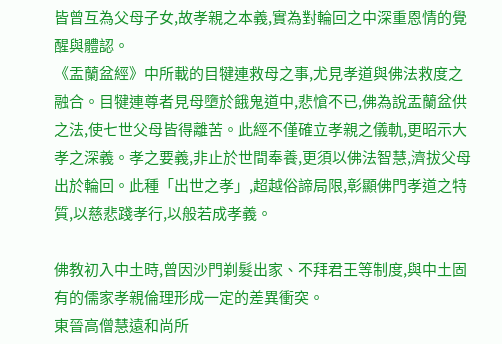皆曾互為父母子女,故孝親之本義,實為對輪回之中深重恩情的覺醒與體認。
《盂蘭盆經》中所載的目犍連救母之事,尤見孝道與佛法救度之融合。目犍連尊者見母墮於餓鬼道中,悲愴不已,佛為說盂蘭盆供之法,使七世父母皆得離苦。此經不僅確立孝親之儀軌,更昭示大孝之深義。孝之要義,非止於世間奉養,更須以佛法智慧,濟拔父母出於輪回。此種「出世之孝」,超越俗諦局限,彰顯佛門孝道之特質,以慈悲踐孝行,以般若成孝義。

佛教初入中土時,曾因沙門剃髮出家、不拜君王等制度,與中土固有的儒家孝親倫理形成一定的差異衝突。
東晉高僧慧遠和尚所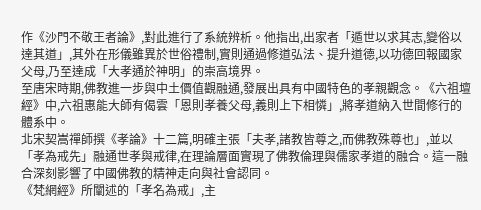作《沙門不敬王者論》,對此進行了系統辨析。他指出,出家者「遁世以求其志,變俗以達其道」,其外在形儀雖異於世俗禮制,實則通過修道弘法、提升道德,以功德回報國家父母,乃至達成「大孝通於神明」的崇高境界。
至唐宋時期,佛教進一步與中土價值觀融通,發展出具有中國特色的孝親觀念。《六祖壇經》中,六祖惠能大師有偈雲「恩則孝養父母,義則上下相憐」,將孝道納入世間修行的體系中。
北宋契嵩禪師撰《孝論》十二篇,明確主張「夫孝,諸教皆尊之,而佛教殊尊也」,並以「孝為戒先」融通世孝與戒律,在理論層面實現了佛教倫理與儒家孝道的融合。這一融合深刻影響了中國佛教的精神走向與社會認同。
《梵網經》所闡述的「孝名為戒」,主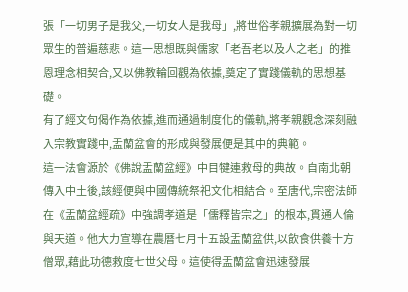張「一切男子是我父,一切女人是我母」,將世俗孝親擴展為對一切眾生的普遍慈悲。這一思想既與儒家「老吾老以及人之老」的推恩理念相契合,又以佛教輪回觀為依據,奠定了實踐儀軌的思想基礎。
有了經文句偈作為依據,進而通過制度化的儀軌,將孝親觀念深刻融入宗教實踐中,盂蘭盆會的形成與發展便是其中的典範。
這一法會源於《佛說盂蘭盆經》中目犍連救母的典故。自南北朝傳入中土後,該經便與中國傳統祭祀文化相結合。至唐代,宗密法師在《盂蘭盆經疏》中強調孝道是「儒釋皆宗之」的根本,貫通人倫與天道。他大力宣導在農曆七月十五設盂蘭盆供,以飲食供養十方僧眾,藉此功德救度七世父母。這使得盂蘭盆會迅速發展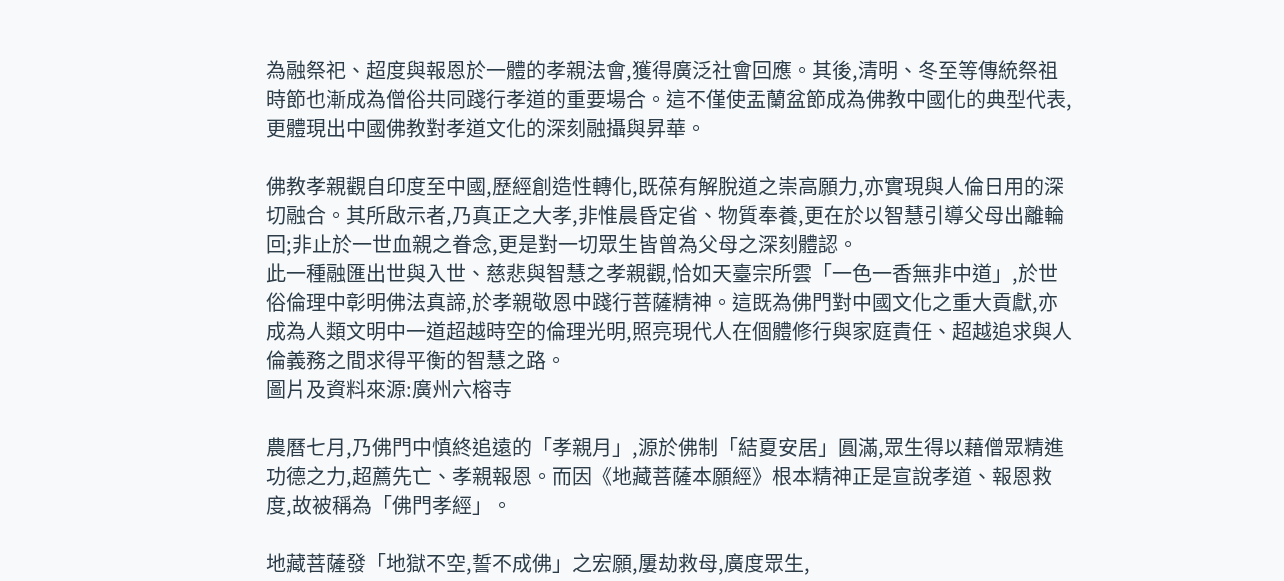為融祭祀、超度與報恩於一體的孝親法會,獲得廣泛社會回應。其後,清明、冬至等傳統祭祖時節也漸成為僧俗共同踐行孝道的重要場合。這不僅使盂蘭盆節成為佛教中國化的典型代表,更體現出中國佛教對孝道文化的深刻融攝與昇華。

佛教孝親觀自印度至中國,歷經創造性轉化,既葆有解脫道之崇高願力,亦實現與人倫日用的深切融合。其所啟示者,乃真正之大孝,非惟晨昏定省、物質奉養,更在於以智慧引導父母出離輪回;非止於一世血親之眷念,更是對一切眾生皆曾為父母之深刻體認。
此一種融匯出世與入世、慈悲與智慧之孝親觀,恰如天臺宗所雲「一色一香無非中道」,於世俗倫理中彰明佛法真諦,於孝親敬恩中踐行菩薩精神。這既為佛門對中國文化之重大貢獻,亦成為人類文明中一道超越時空的倫理光明,照亮現代人在個體修行與家庭責任、超越追求與人倫義務之間求得平衡的智慧之路。
圖片及資料來源:廣州六榕寺

農曆七月,乃佛門中慎終追遠的「孝親月」,源於佛制「結夏安居」圓滿,眾生得以藉僧眾精進功德之力,超薦先亡、孝親報恩。而因《地藏菩薩本願經》根本精神正是宣說孝道、報恩救度,故被稱為「佛門孝經」。

地藏菩薩發「地獄不空,誓不成佛」之宏願,屢劫救母,廣度眾生,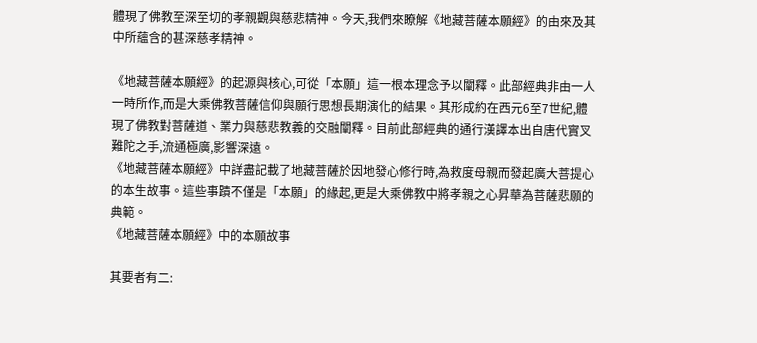體現了佛教至深至切的孝親觀與慈悲精神。今天,我們來瞭解《地藏菩薩本願經》的由來及其中所蘊含的甚深慈孝精神。

《地藏菩薩本願經》的起源與核心,可從「本願」這一根本理念予以闡釋。此部經典非由一人一時所作,而是大乘佛教菩薩信仰與願行思想長期演化的結果。其形成約在西元6至7世紀,體現了佛教對菩薩道、業力與慈悲教義的交融闡釋。目前此部經典的通行漢譯本出自唐代實叉難陀之手,流通極廣,影響深遠。
《地藏菩薩本願經》中詳盡記載了地藏菩薩於因地發心修行時,為救度母親而發起廣大菩提心的本生故事。這些事蹟不僅是「本願」的緣起,更是大乘佛教中將孝親之心昇華為菩薩悲願的典範。
《地藏菩薩本願經》中的本願故事

其要者有二: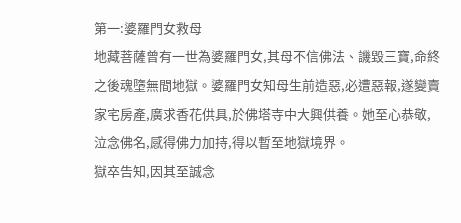第一:婆羅門女救母
地藏菩薩曾有一世為婆羅門女,其母不信佛法、譏毀三寶,命終之後魂墮無間地獄。婆羅門女知母生前造惡,必遭惡報,遂變賣家宅房產,廣求香花供具,於佛塔寺中大興供養。她至心恭敬,泣念佛名,感得佛力加持,得以暫至地獄境界。
獄卒告知,因其至誠念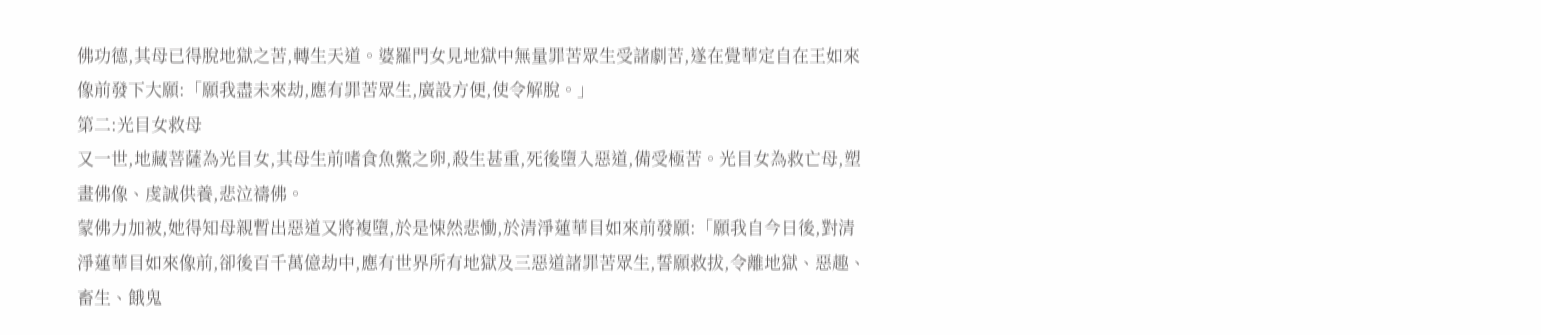佛功德,其母已得脫地獄之苦,轉生天道。婆羅門女見地獄中無量罪苦眾生受諸劇苦,遂在覺華定自在王如來像前發下大願:「願我盡未來劫,應有罪苦眾生,廣設方便,使令解脫。」
第二:光目女救母
又一世,地藏菩薩為光目女,其母生前嗜食魚鱉之卵,殺生甚重,死後墮入惡道,備受極苦。光目女為救亡母,塑畫佛像、虔誠供養,悲泣禱佛。
蒙佛力加被,她得知母親暫出惡道又將複墮,於是悚然悲慟,於清淨蓮華目如來前發願:「願我自今日後,對清淨蓮華目如來像前,卻後百千萬億劫中,應有世界所有地獄及三惡道諸罪苦眾生,誓願救拔,令離地獄、惡趣、畜生、餓鬼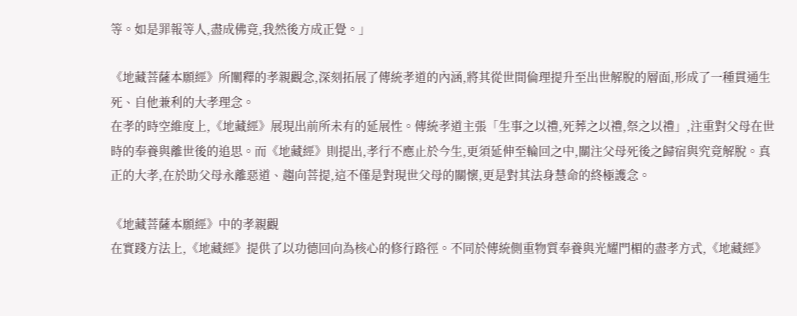等。如是罪報等人,盡成佛竟,我然後方成正覺。」

《地藏菩薩本願經》所闡釋的孝親觀念,深刻拓展了傳統孝道的內涵,將其從世間倫理提升至出世解脫的層面,形成了一種貫通生死、自他兼利的大孝理念。
在孝的時空維度上,《地藏經》展現出前所未有的延展性。傳統孝道主張「生事之以禮,死葬之以禮,祭之以禮」,注重對父母在世時的奉養與離世後的追思。而《地藏經》則提出,孝行不應止於今生,更須延伸至輪回之中,關注父母死後之歸宿與究竟解脫。真正的大孝,在於助父母永離惡道、趨向菩提,這不僅是對現世父母的關懷,更是對其法身慧命的終極護念。

《地藏菩薩本願經》中的孝親觀
在實踐方法上,《地藏經》提供了以功德回向為核心的修行路徑。不同於傳統側重物質奉養與光耀門楣的盡孝方式,《地藏經》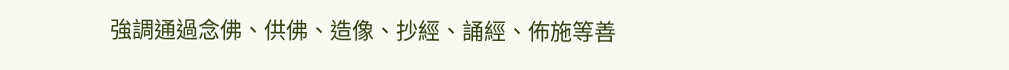強調通過念佛、供佛、造像、抄經、誦經、佈施等善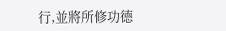行,並將所修功德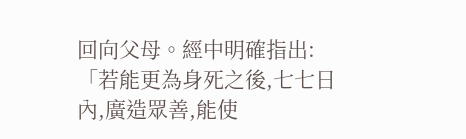回向父母。經中明確指出:「若能更為身死之後,七七日內,廣造眾善,能使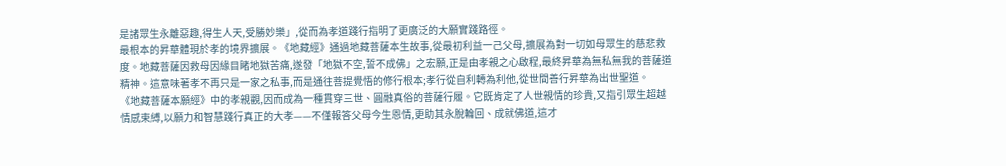是諸眾生永離惡趣,得生人天,受勝妙樂」,從而為孝道踐行指明了更廣泛的大願實踐路徑。
最根本的昇華體現於孝的境界擴展。《地藏經》通過地藏菩薩本生故事,從最初利益一己父母,擴展為對一切如母眾生的慈悲救度。地藏菩薩因救母因緣目睹地獄苦痛,遂發「地獄不空,誓不成佛」之宏願,正是由孝親之心啟程,最終昇華為無私無我的菩薩道精神。這意味著孝不再只是一家之私事,而是通往菩提覺悟的修行根本;孝行從自利轉為利他,從世間善行昇華為出世聖道。
《地藏菩薩本願經》中的孝親觀,因而成為一種貫穿三世、圓融真俗的菩薩行履。它既肯定了人世親情的珍貴,又指引眾生超越情感束縛,以願力和智慧踐行真正的大孝——不僅報答父母今生恩情,更助其永脫輪回、成就佛道,這才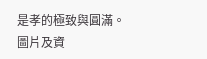是孝的極致與圓滿。
圖片及資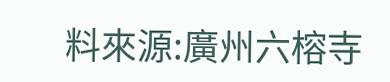料來源:廣州六榕寺